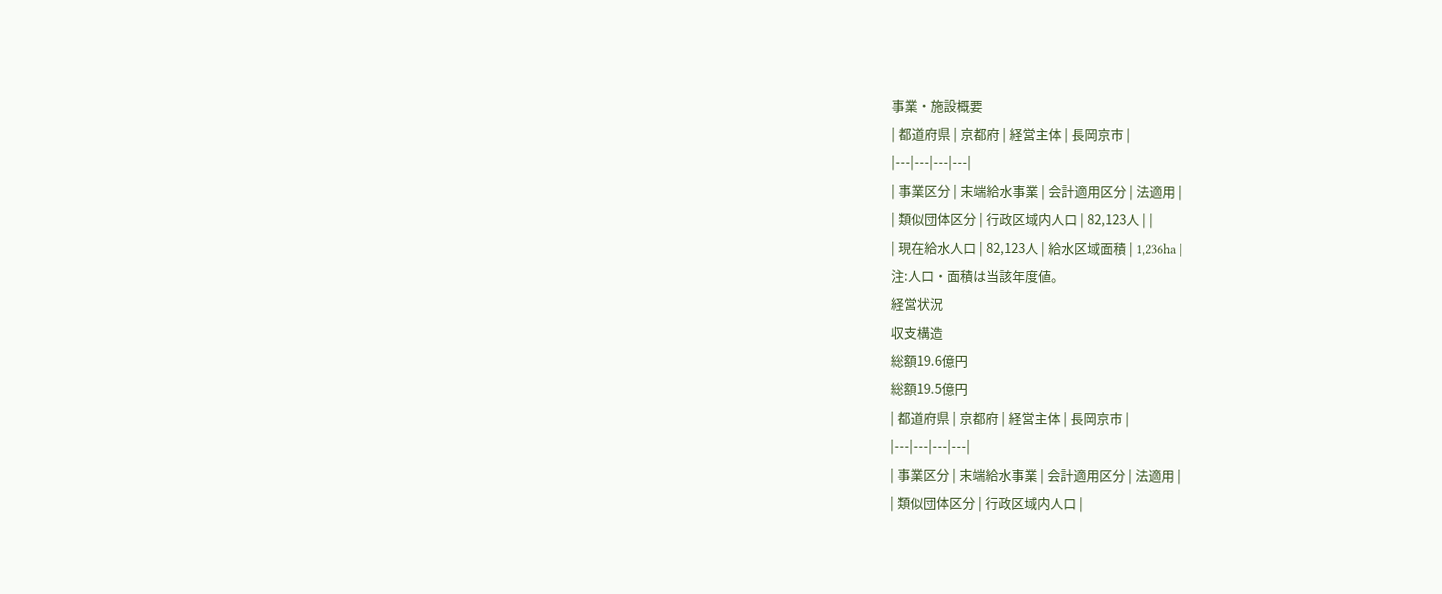事業・施設概要
| 都道府県 | 京都府 | 経営主体 | 長岡京市 |
|---|---|---|---|
| 事業区分 | 末端給水事業 | 会計適用区分 | 法適用 |
| 類似団体区分 | 行政区域内人口 | 82,123人 | |
| 現在給水人口 | 82,123人 | 給水区域面積 | 1,236ha |
注:人口・面積は当該年度値。
経営状況
収支構造
総額19.6億円
総額19.5億円
| 都道府県 | 京都府 | 経営主体 | 長岡京市 |
|---|---|---|---|
| 事業区分 | 末端給水事業 | 会計適用区分 | 法適用 |
| 類似団体区分 | 行政区域内人口 |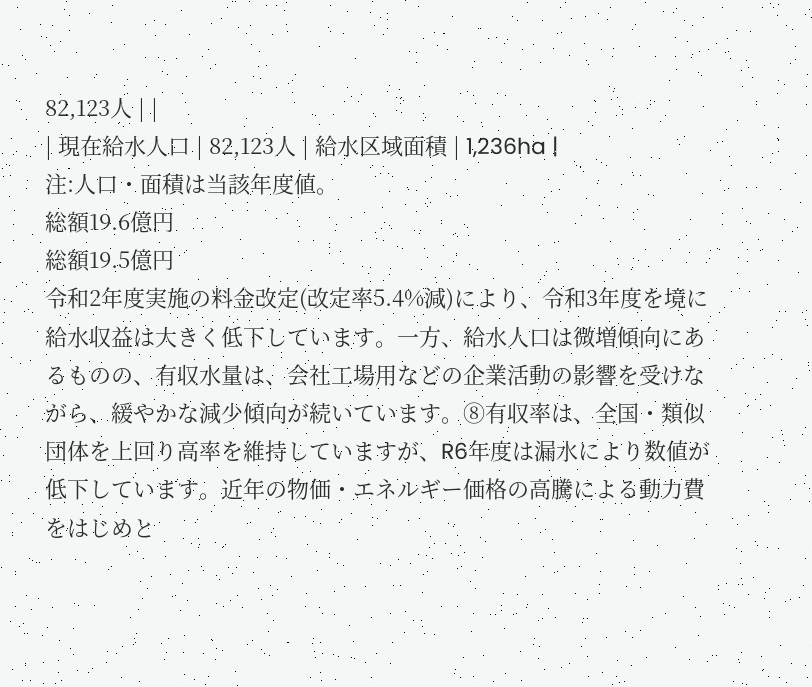82,123人 | |
| 現在給水人口 | 82,123人 | 給水区域面積 | 1,236ha |
注:人口・面積は当該年度値。
総額19.6億円
総額19.5億円
令和2年度実施の料金改定(改定率5.4%減)により、令和3年度を境に給水収益は大きく低下しています。一方、給水人口は微増傾向にあるものの、有収水量は、会社工場用などの企業活動の影響を受けながら、緩やかな減少傾向が続いています。⑧有収率は、全国・類似団体を上回り高率を維持していますが、R6年度は漏水により数値が低下しています。近年の物価・エネルギー価格の高騰による動力費をはじめと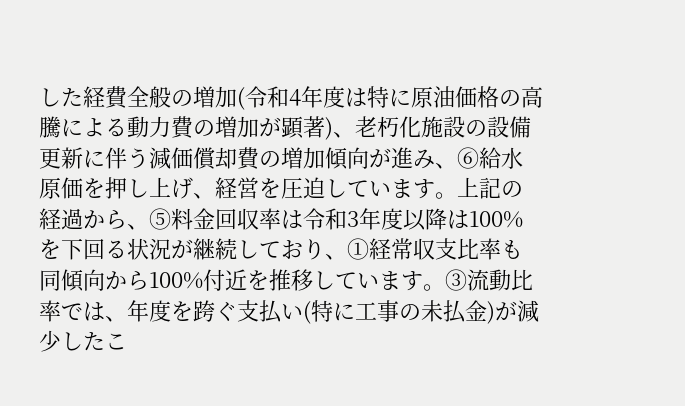した経費全般の増加(令和4年度は特に原油価格の高騰による動力費の増加が顕著)、老朽化施設の設備更新に伴う減価償却費の増加傾向が進み、⑥給水原価を押し上げ、経営を圧迫しています。上記の経過から、⑤料金回収率は令和3年度以降は100%を下回る状況が継続しており、①経常収支比率も同傾向から100%付近を推移しています。③流動比率では、年度を跨ぐ支払い(特に工事の未払金)が減少したこ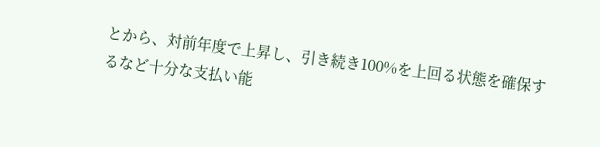とから、対前年度で上昇し、引き続き100%を上回る状態を確保するなど十分な支払い能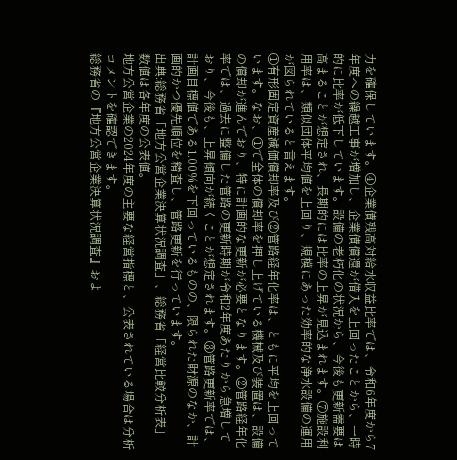力を確保しています。④企業債残高対給水収益比率では、令和6年度から7年度への繰越工事が増加し、企業債償還が借入を上回ったことから、一時的に比率が低下しています。設備の老朽化の状況から、今後も更新需要は高まることが想定され、長期的には比率の上昇が見込まれます。⑦施設利用率は、類似団体平均値を上回り、規模にあった効率的な浄水設備の運用が図られていると言えます。
①有形固定資産減価償却率及び②管路経年化率は、ともに平均を上回っています。なお、①で全体の償却率を押し上げている機械及び装置は、設備の償却が進んでおり、特に計画的な更新が必要となります。②管路経年化率では、過去に整備した管路の更新時期が令和2年度あたりから急増しており、今後も、上昇傾向が続くことが想定されます。③管路更新率では、計画目標値である1.00%を下回っているものの、限られた財源のなか、計画的かつ優先順位を精査し、管路更新を行っています。
出典:総務省「地方公営企業決算状況調査」、総務省「経営比較分析表」数値は各年度の公表値。
地方公営企業の2024年度の主要な経営指標と、公表されている場合は分析コメントを確認できます。
総務省の『地方公営企業決算状況調査』およ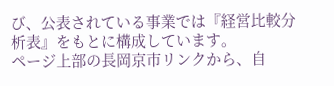び、公表されている事業では『経営比較分析表』をもとに構成しています。
ページ上部の長岡京市リンクから、自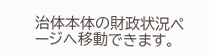治体本体の財政状況ページへ移動できます。